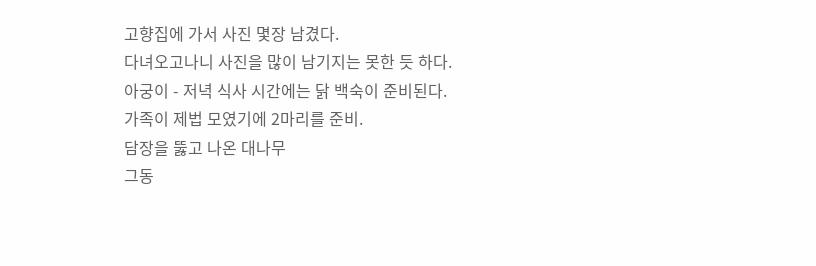고향집에 가서 사진 몇장 남겼다.
다녀오고나니 사진을 많이 남기지는 못한 듯 하다.
아궁이 - 저녁 식사 시간에는 닭 백숙이 준비된다.
가족이 제법 모였기에 2마리를 준비.
담장을 뚫고 나온 대나무
그동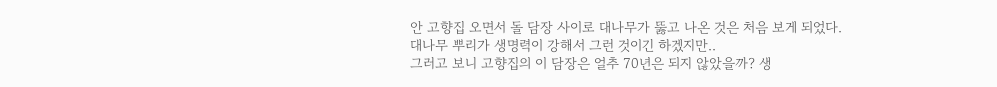안 고향집 오면서 돌 담장 사이로 대나무가 뚫고 나온 것은 처음 보게 되었다.
대나무 뿌리가 생명력이 강해서 그런 것이긴 하겠지만..
그러고 보니 고향집의 이 담장은 얼추 70년은 되지 않았을까? 생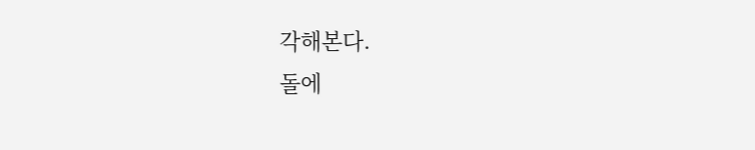각해본다.
돌에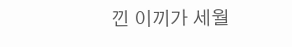낀 이끼가 세월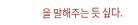을 말해주는 듯 싶다.